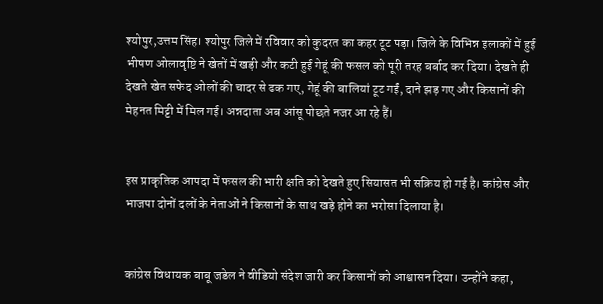श्योपुर,उत्तम सिंह। श्योपुर जिले में रविवार को कुदरत का कहर टूट पड़ा। जिले के विभिन्न इलाकों में हुई भीषण ओलावृष्टि ने खेतों में खड़ी और कटी हुई गेहूं की फसल को पूरी तरह बर्बाद कर दिया। देखते ही देखते खेत सफेद ओलों की चादर से ढक गए, गेहूं की बालियां टूट गईं, दाने झड़ गए और किसानों की मेहनत मिट्टी में मिल गई। अन्नदाता अब आंसू पोछते नजर आ रहे हैं।


इस प्राकृतिक आपदा में फसल की भारी क्षति को देखते हुए सियासत भी सक्रिय हो गई है। कांग्रेस और भाजपा दोनों दलों के नेताओं ने किसानों के साथ खड़े होने का भरोसा दिलाया है।


कांग्रेस विधायक बाबू जडेल ने वीडियो संदेश जारी कर किसानों को आश्वासन दिया। उन्होंने कहा,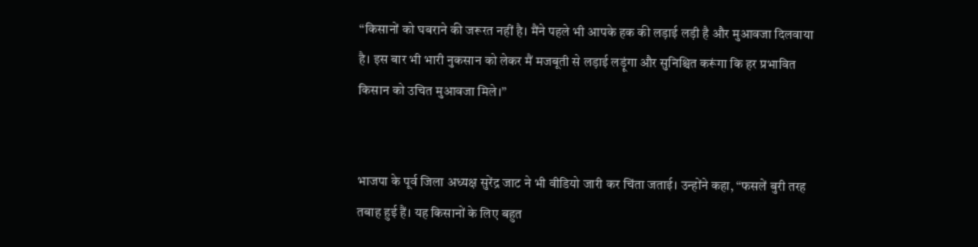“किसानों को घबराने की जरूरत नहीं है। मैंने पहले भी आपके हक की लड़ाई लड़ी है और मुआवजा दिलवाया है। इस बार भी भारी नुकसान को लेकर मैं मजबूती से लड़ाई लड़ूंगा और सुनिश्चित करूंगा कि हर प्रभावित किसान को उचित मुआवजा मिले।”


भाजपा के पूर्व जिला अध्यक्ष सुरेंद्र जाट ने भी वीडियो जारी कर चिंता जताई। उन्होंने कहा, “फसलें बुरी तरह तबाह हुई हैं। यह किसानों के लिए बहुत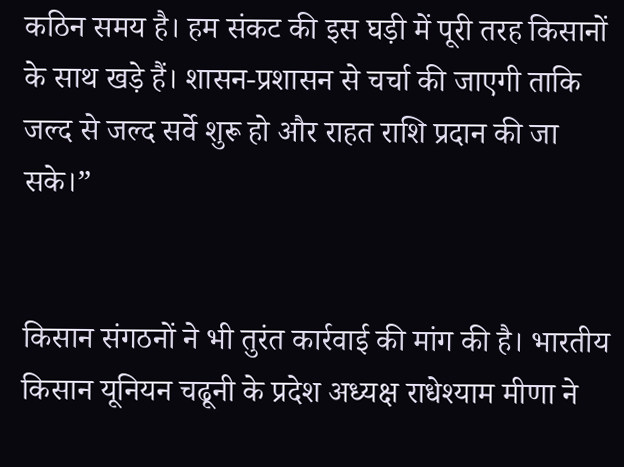कठिन समय है। हम संकट की इस घड़ी में पूरी तरह किसानों के साथ खड़े हैं। शासन-प्रशासन से चर्चा की जाएगी ताकि जल्द से जल्द सर्वे शुरू हो और राहत राशि प्रदान की जा सके।”


किसान संगठनों ने भी तुरंत कार्रवाई की मांग की है। भारतीय किसान यूनियन चढूनी के प्रदेश अध्यक्ष राधेश्याम मीणा ने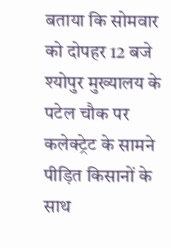बताया कि सोमवार को दोपहर 12 बजे श्योपुर मुख्यालय के पटेल चौक पर कलेक्ट्रेट के सामने पीड़ित किसानों के साथ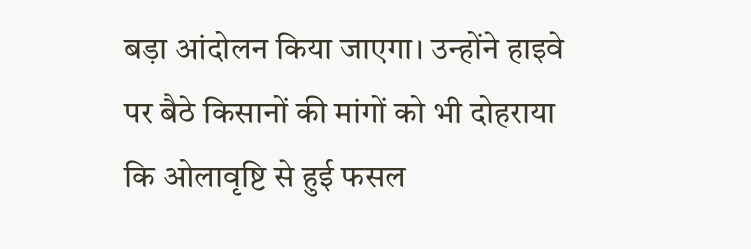बड़ा आंदोलन किया जाएगा। उन्होंने हाइवे पर बैठे किसानों की मांगों को भी दोहराया कि ओलावृष्टि से हुई फसल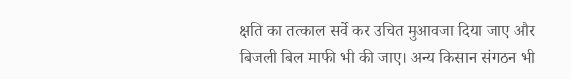क्षति का तत्काल सर्वे कर उचित मुआवजा दिया जाए और बिजली बिल माफी भी की जाए। अन्य किसान संगठन भी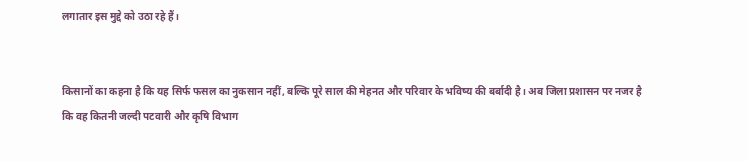लगातार इस मुद्दे को उठा रहे हैं।


किसानों का कहना है कि यह सिर्फ फसल का नुकसान नहीं, बल्कि पूरे साल की मेहनत और परिवार के भविष्य की बर्बादी है। अब जिला प्रशासन पर नजर है कि वह कितनी जल्दी पटवारी और कृषि विभाग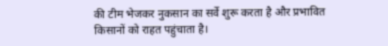की टीम भेजकर नुकसान का सर्वे शुरू करता है और प्रभावित किसानों को राहत पहुंचाता है।